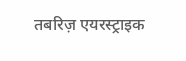तबरिज़ एयरस्ट्राइक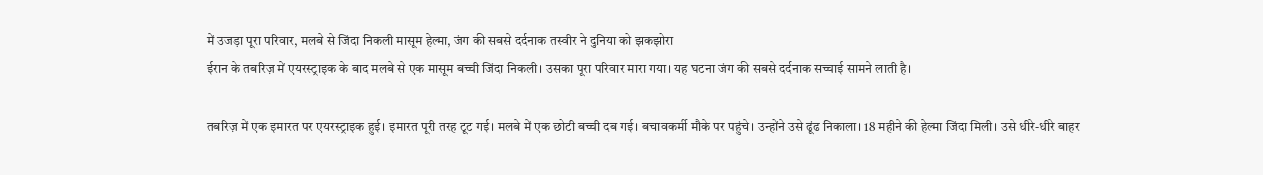में उजड़ा पूरा परिवार, मलबे से जिंदा निकली मासूम हेल्मा, जंग की सबसे दर्दनाक तस्वीर ने दुनिया को झकझोरा
ईरान के तबरिज़ में एयरस्ट्राइक के बाद मलबे से एक मासूम बच्ची जिंदा निकली। उसका पूरा परिवार मारा गया। यह घटना जंग की सबसे दर्दनाक सच्चाई सामने लाती है।

तबरिज़ में एक इमारत पर एयरस्ट्राइक हुई। इमारत पूरी तरह टूट गई। मलबे में एक छोटी बच्ची दब गई। बचावकर्मी मौके पर पहुंचे। उन्होंने उसे ढूंढ निकाला। 18 महीने की हेल्मा जिंदा मिली। उसे धीरे-धीरे बाहर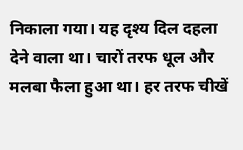निकाला गया। यह दृश्य दिल दहला देने वाला था। चारों तरफ धूल और मलबा फैला हुआ था। हर तरफ चीखें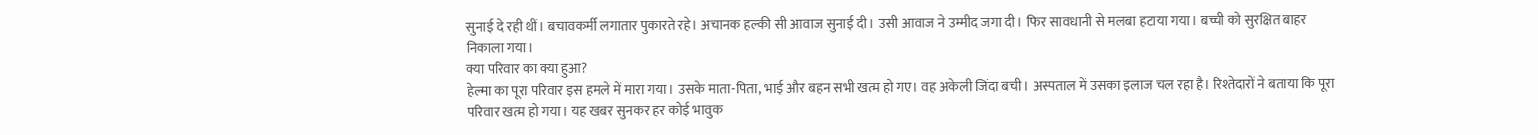सुनाई दे रही थीं। बचावकर्मी लगातार पुकारते रहे। अचानक हल्की सी आवाज सुनाई दी। उसी आवाज ने उम्मीद जगा दी। फिर सावधानी से मलबा हटाया गया। बच्ची को सुरक्षित बाहर निकाला गया।
क्या परिवार का क्या हुआ?
हेल्मा का पूरा परिवार इस हमले में मारा गया। उसके माता-पिता, भाई और बहन सभी खत्म हो गए। वह अकेली जिंदा बची। अस्पताल में उसका इलाज चल रहा है। रिश्तेदारों ने बताया कि पूरा परिवार खत्म हो गया। यह खबर सुनकर हर कोई भावुक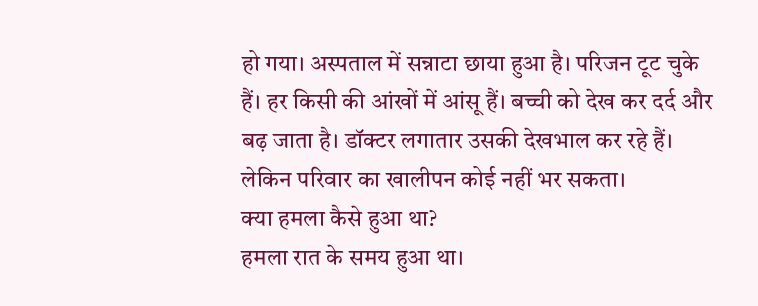हो गया। अस्पताल में सन्नाटा छाया हुआ है। परिजन टूट चुके हैं। हर किसी की आंखों में आंसू हैं। बच्ची को देख कर दर्द और बढ़ जाता है। डॉक्टर लगातार उसकी देखभाल कर रहे हैं। लेकिन परिवार का खालीपन कोई नहीं भर सकता।
क्या हमला कैसे हुआ था?
हमला रात के समय हुआ था।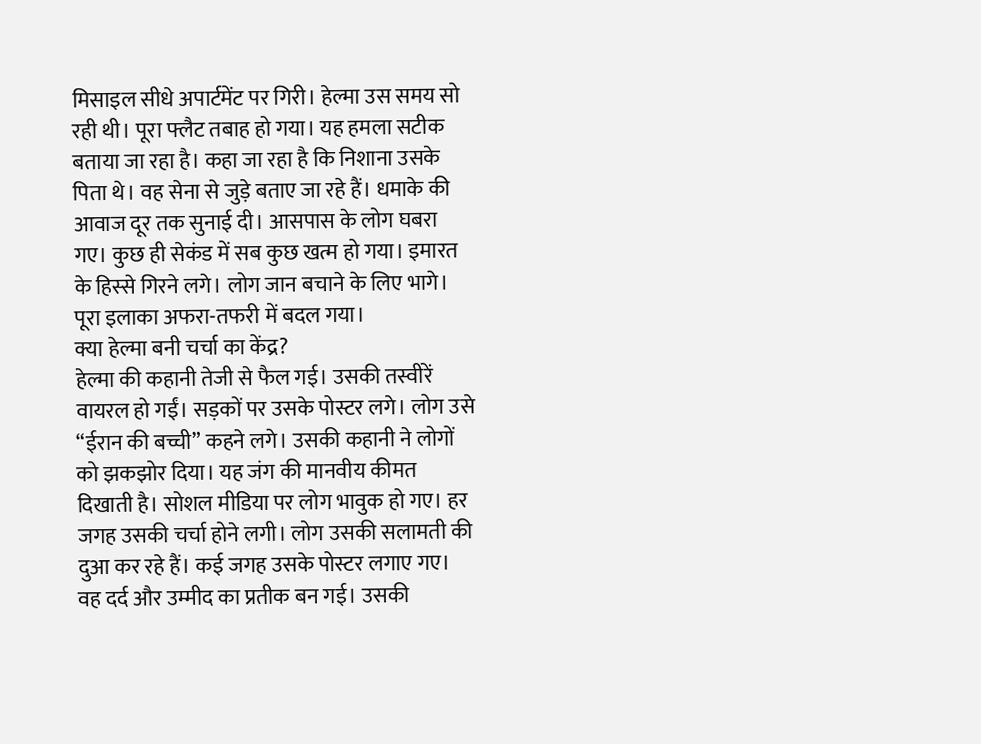मिसाइल सीधे अपार्टमेंट पर गिरी। हेल्मा उस समय सो रही थी। पूरा फ्लैट तबाह हो गया। यह हमला सटीक बताया जा रहा है। कहा जा रहा है कि निशाना उसके पिता थे। वह सेना से जुड़े बताए जा रहे हैं। धमाके की आवाज दूर तक सुनाई दी। आसपास के लोग घबरा गए। कुछ ही सेकंड में सब कुछ खत्म हो गया। इमारत के हिस्से गिरने लगे। लोग जान बचाने के लिए भागे। पूरा इलाका अफरा-तफरी में बदल गया।
क्या हेल्मा बनी चर्चा का केंद्र?
हेल्मा की कहानी तेजी से फैल गई। उसकी तस्वीरें वायरल हो गईं। सड़कों पर उसके पोस्टर लगे। लोग उसे “ईरान की बच्ची” कहने लगे। उसकी कहानी ने लोगों को झकझोर दिया। यह जंग की मानवीय कीमत दिखाती है। सोशल मीडिया पर लोग भावुक हो गए। हर जगह उसकी चर्चा होने लगी। लोग उसकी सलामती की दुआ कर रहे हैं। कई जगह उसके पोस्टर लगाए गए। वह दर्द और उम्मीद का प्रतीक बन गई। उसकी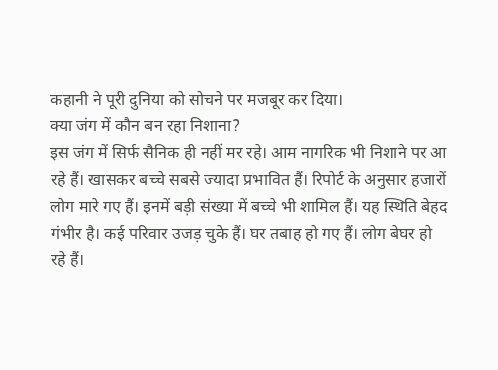कहानी ने पूरी दुनिया को सोचने पर मजबूर कर दिया।
क्या जंग में कौन बन रहा निशाना?
इस जंग में सिर्फ सैनिक ही नहीं मर रहे। आम नागरिक भी निशाने पर आ रहे हैं। खासकर बच्चे सबसे ज्यादा प्रभावित हैं। रिपोर्ट के अनुसार हजारों लोग मारे गए हैं। इनमें बड़ी संख्या में बच्चे भी शामिल हैं। यह स्थिति बेहद गंभीर है। कई परिवार उजड़ चुके हैं। घर तबाह हो गए हैं। लोग बेघर हो रहे हैं।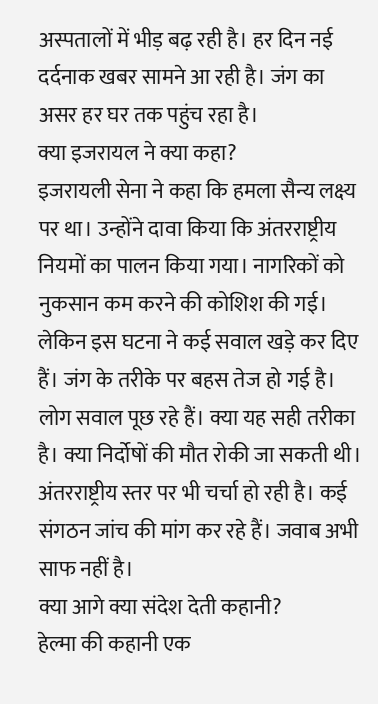अस्पतालों में भीड़ बढ़ रही है। हर दिन नई दर्दनाक खबर सामने आ रही है। जंग का असर हर घर तक पहुंच रहा है।
क्या इजरायल ने क्या कहा?
इजरायली सेना ने कहा कि हमला सैन्य लक्ष्य पर था। उन्होंने दावा किया कि अंतरराष्ट्रीय नियमों का पालन किया गया। नागरिकों को नुकसान कम करने की कोशिश की गई। लेकिन इस घटना ने कई सवाल खड़े कर दिए हैं। जंग के तरीके पर बहस तेज हो गई है। लोग सवाल पूछ रहे हैं। क्या यह सही तरीका है। क्या निर्दोषों की मौत रोकी जा सकती थी। अंतरराष्ट्रीय स्तर पर भी चर्चा हो रही है। कई संगठन जांच की मांग कर रहे हैं। जवाब अभी साफ नहीं है।
क्या आगे क्या संदेश देती कहानी?
हेल्मा की कहानी एक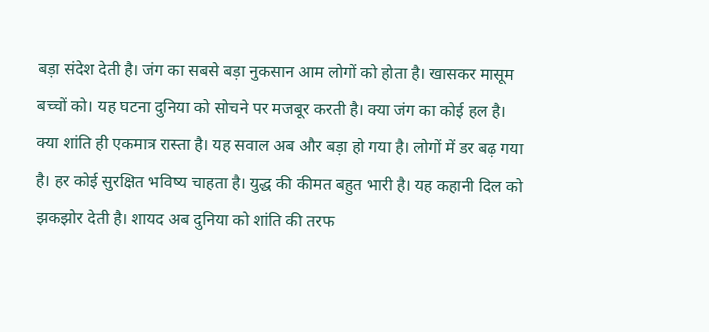बड़ा संदेश देती है। जंग का सबसे बड़ा नुकसान आम लोगों को होता है। खासकर मासूम बच्चों को। यह घटना दुनिया को सोचने पर मजबूर करती है। क्या जंग का कोई हल है। क्या शांति ही एकमात्र रास्ता है। यह सवाल अब और बड़ा हो गया है। लोगों में डर बढ़ गया है। हर कोई सुरक्षित भविष्य चाहता है। युद्ध की कीमत बहुत भारी है। यह कहानी दिल को झकझोर देती है। शायद अब दुनिया को शांति की तरफ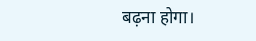बढ़ना होगा।